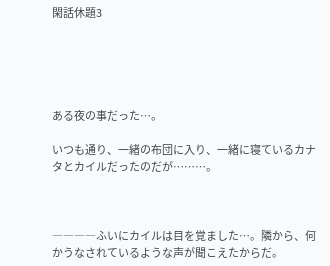閑話休題3





ある夜の事だった…。

いつも通り、一緒の布団に入り、一緒に寝ているカナタとカイルだったのだが………。



――――ふいにカイルは目を覚ました…。隣から、何かうなされているような声が聞こえたからだ。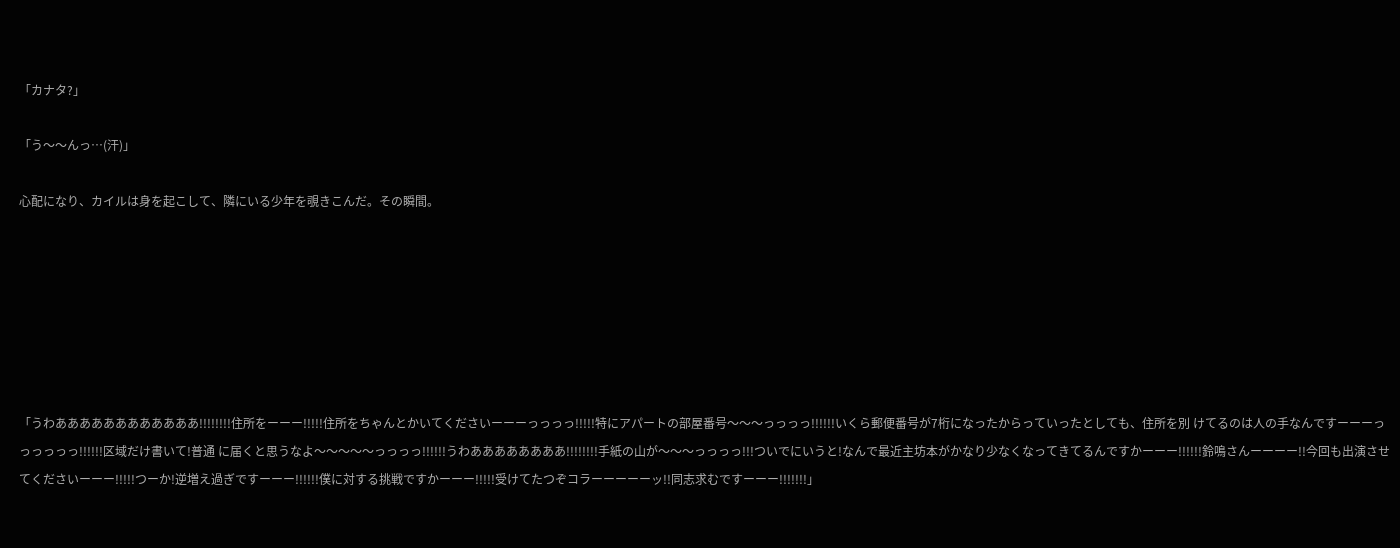「カナタ?」

「う〜〜んっ…(汗)」

心配になり、カイルは身を起こして、隣にいる少年を覗きこんだ。その瞬間。







「うわああああああああああああ!!!!!!!!住所をーーー!!!!!住所をちゃんとかいてくださいーーーっっっっ!!!!!特にアパートの部屋番号〜〜〜っっっっ!!!!!!いくら郵便番号が7桁になったからっていったとしても、住所を別 けてるのは人の手なんですーーーっっっっっっ!!!!!!区域だけ書いて!普通 に届くと思うなよ〜〜〜〜〜っっっっ!!!!!!うわああああああああ!!!!!!!!手紙の山が〜〜〜っっっっ!!!ついでにいうと!なんで最近主坊本がかなり少なくなってきてるんですかーーー!!!!!!鈴鳴さんーーーー!!今回も出演させてくださいーーー!!!!!つーか!逆増え過ぎですーーー!!!!!!僕に対する挑戦ですかーーー!!!!!受けてたつぞコラーーーーーッ!!同志求むですーーー!!!!!!!」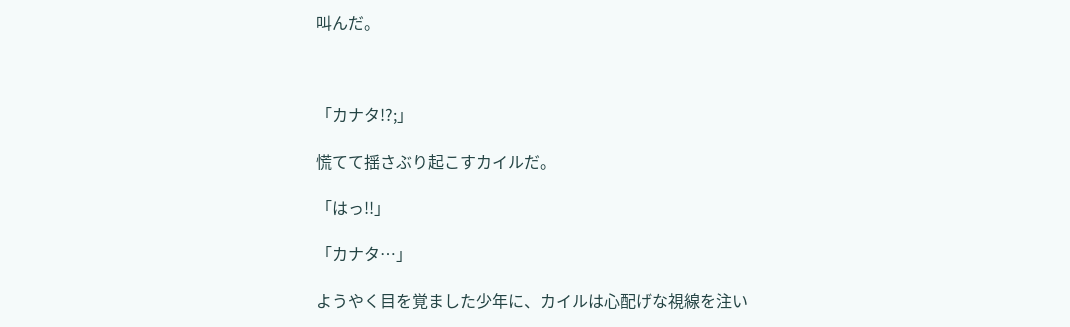叫んだ。



「カナタ!?;」

慌てて揺さぶり起こすカイルだ。

「はっ!!」

「カナタ…」

ようやく目を覚ました少年に、カイルは心配げな視線を注い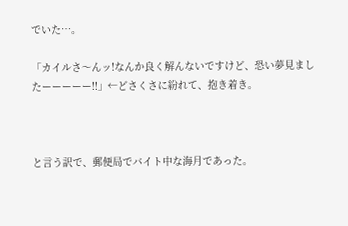でいた…。

「カイルさ〜んッ!なんか良く解んないですけど、恐い夢見ましたーーーーー!!」←どさくさに紛れて、抱き着き。



と言う訳で、郵便局でバイト中な海月であった。